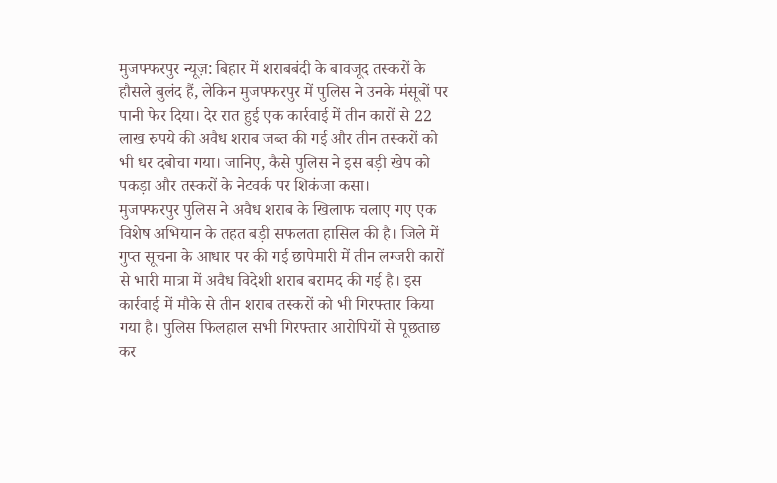मुजफ्फरपुर न्यूज़: बिहार में शराबबंदी के बावजूद तस्करों के हौसले बुलंद हैं, लेकिन मुजफ्फरपुर में पुलिस ने उनके मंसूबों पर पानी फेर दिया। देर रात हुई एक कार्रवाई में तीन कारों से 22 लाख रुपये की अवैध शराब जब्त की गई और तीन तस्करों को भी धर दबोचा गया। जानिए, कैसे पुलिस ने इस बड़ी खेप को पकड़ा और तस्करों के नेटवर्क पर शिकंजा कसा।
मुजफ्फरपुर पुलिस ने अवैध शराब के खिलाफ चलाए गए एक विशेष अभियान के तहत बड़ी सफलता हासिल की है। जिले में गुप्त सूचना के आधार पर की गई छापेमारी में तीन लग्जरी कारों से भारी मात्रा में अवैध विदेशी शराब बरामद की गई है। इस कार्रवाई में मौके से तीन शराब तस्करों को भी गिरफ्तार किया गया है। पुलिस फिलहाल सभी गिरफ्तार आरोपियों से पूछताछ कर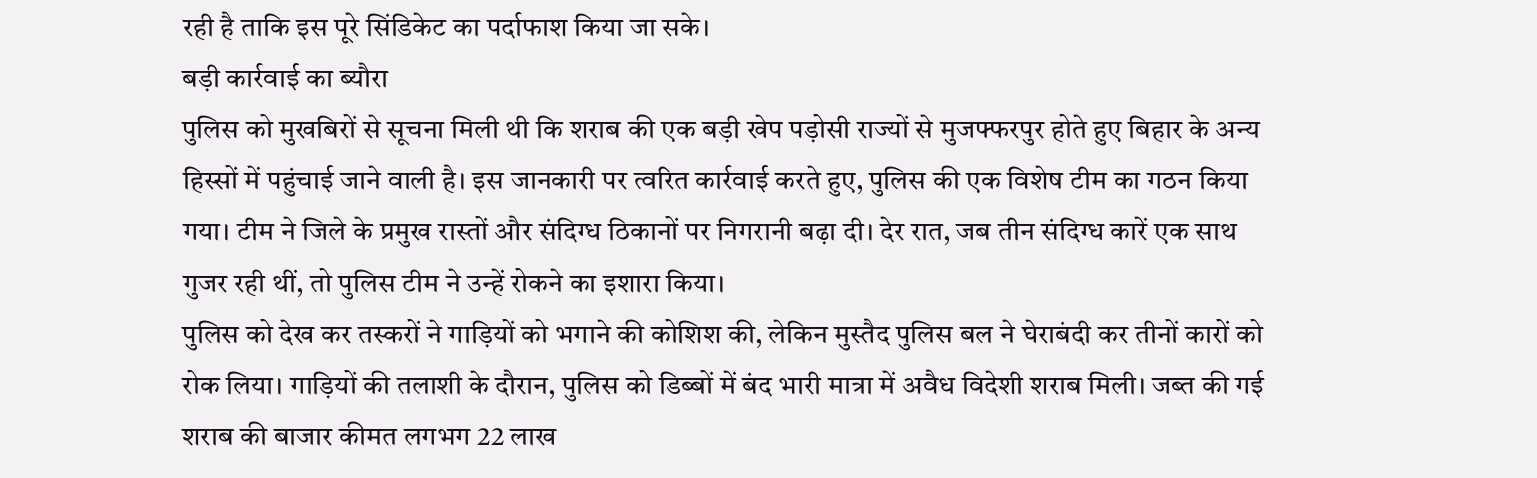रही है ताकि इस पूरे सिंडिकेट का पर्दाफाश किया जा सके।
बड़ी कार्रवाई का ब्यौरा
पुलिस को मुखबिरों से सूचना मिली थी कि शराब की एक बड़ी खेप पड़ोसी राज्यों से मुजफ्फरपुर होते हुए बिहार के अन्य हिस्सों में पहुंचाई जाने वाली है। इस जानकारी पर त्वरित कार्रवाई करते हुए, पुलिस की एक विशेष टीम का गठन किया गया। टीम ने जिले के प्रमुख रास्तों और संदिग्ध ठिकानों पर निगरानी बढ़ा दी। देर रात, जब तीन संदिग्ध कारें एक साथ गुजर रही थीं, तो पुलिस टीम ने उन्हें रोकने का इशारा किया।
पुलिस को देख कर तस्करों ने गाड़ियों को भगाने की कोशिश की, लेकिन मुस्तैद पुलिस बल ने घेराबंदी कर तीनों कारों को रोक लिया। गाड़ियों की तलाशी के दौरान, पुलिस को डिब्बों में बंद भारी मात्रा में अवैध विदेशी शराब मिली। जब्त की गई शराब की बाजार कीमत लगभग 22 लाख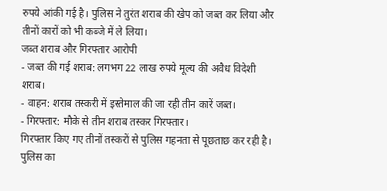रुपये आंकी गई है। पुलिस ने तुरंत शराब की खेप को जब्त कर लिया और तीनों कारों को भी कब्जे में ले लिया।
जब्त शराब और गिरफ्तार आरोपी
- जब्त की गई शराब: लगभग 22 लाख रुपये मूल्य की अवैध विदेशी शराब।
- वाहन: शराब तस्करी में इस्तेमाल की जा रही तीन कारें जब्त।
- गिरफ्तार: मौके से तीन शराब तस्कर गिरफ्तार।
गिरफ्तार किए गए तीनों तस्करों से पुलिस गहनता से पूछताछ कर रही है। पुलिस का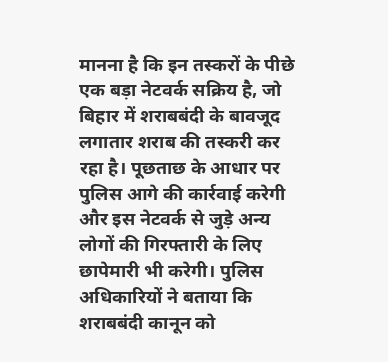मानना है कि इन तस्करों के पीछे एक बड़ा नेटवर्क सक्रिय है, जो बिहार में शराबबंदी के बावजूद लगातार शराब की तस्करी कर रहा है। पूछताछ के आधार पर पुलिस आगे की कार्रवाई करेगी और इस नेटवर्क से जुड़े अन्य लोगों की गिरफ्तारी के लिए छापेमारी भी करेगी। पुलिस अधिकारियों ने बताया कि शराबबंदी कानून को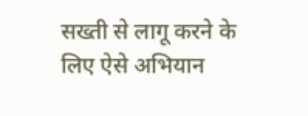सख्ती से लागू करने के लिए ऐसे अभियान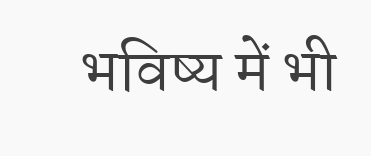भविष्य में भी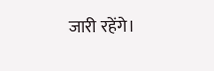जारी रहेंगे।